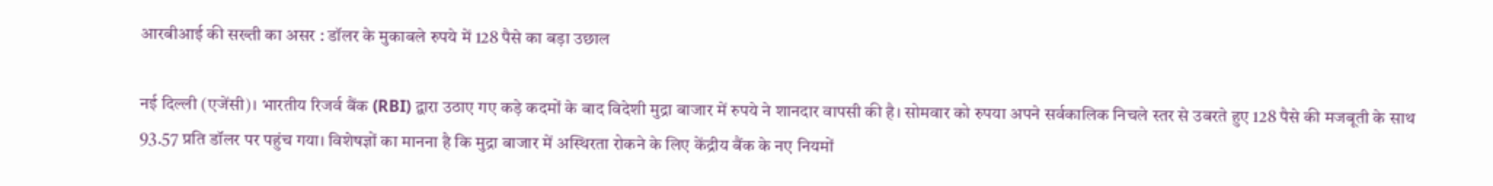आरबीआई की सख्ती का असर : डॉलर के मुकाबले रुपये में 128 पैसे का बड़ा उछाल

नई दिल्ली (एजेंसी)। भारतीय रिजर्व बैंक (RBI) द्वारा उठाए गए कड़े कदमों के बाद विदेशी मुद्रा बाजार में रुपये ने शानदार वापसी की है। सोमवार को रुपया अपने सर्वकालिक निचले स्तर से उबरते हुए 128 पैसे की मजबूती के साथ 93.57 प्रति डॉलर पर पहुंच गया। विशेषज्ञों का मानना है कि मुद्रा बाजार में अस्थिरता रोकने के लिए केंद्रीय बैंक के नए नियमों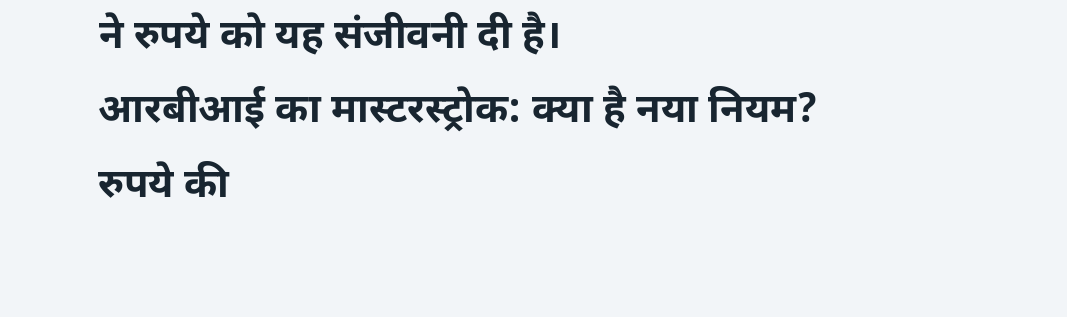ने रुपये को यह संजीवनी दी है।
आरबीआई का मास्टरस्ट्रोक: क्या है नया नियम?
रुपये की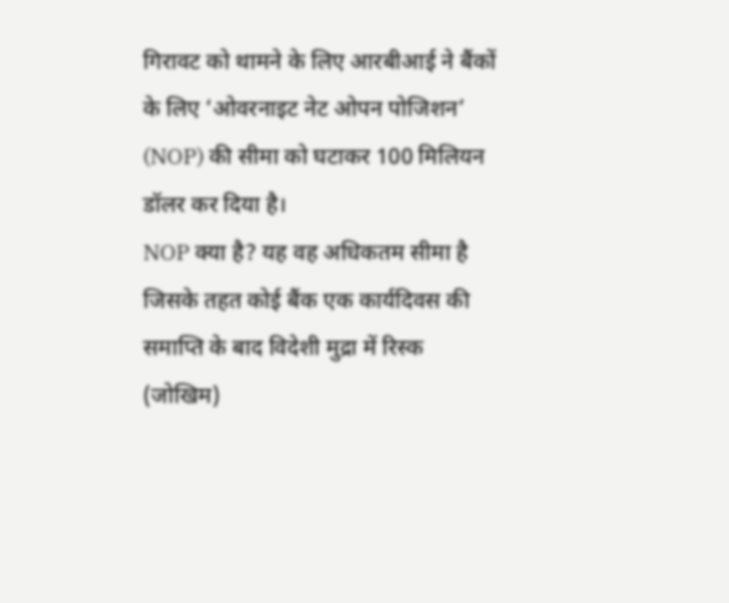गिरावट को थामने के लिए आरबीआई ने बैंकों के लिए ‘ओवरनाइट नेट ओपन पोजिशन’ (NOP) की सीमा को घटाकर 100 मिलियन डॉलर कर दिया है।
NOP क्या है? यह वह अधिकतम सीमा है जिसके तहत कोई बैंक एक कार्यदिवस की समाप्ति के बाद विदेशी मुद्रा में रिस्क (जोखिम)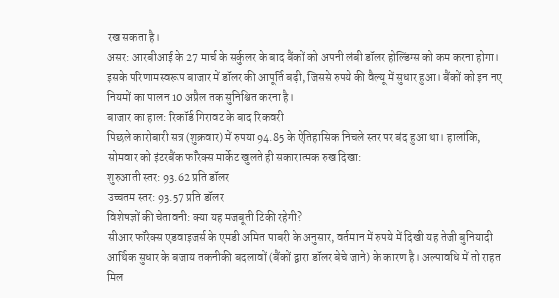रख सकता है।
असर: आरबीआई के 27 मार्च के सर्कुलर के बाद बैंकों को अपनी लंबी डॉलर होल्डिंग्स को कम करना होगा। इसके परिणामस्वरूप बाजार में डॉलर की आपूर्ति बढ़ी, जिससे रुपये की वैल्यू में सुधार हुआ। बैंकों को इन नए नियमों का पालन 10 अप्रैल तक सुनिश्चित करना है।
बाजार का हाल: रिकॉर्ड गिरावट के बाद रिकवरी
पिछले कारोबारी सत्र (शुक्रवार) में रुपया 94.85 के ऐतिहासिक निचले स्तर पर बंद हुआ था। हालांकि, सोमवार को इंटरबैंक फॉरेक्स मार्केट खुलते ही सकारात्मक रुख दिखा:
शुरुआती स्तर: 93.62 प्रति डॉलर
उच्चतम स्तर: 93.57 प्रति डॉलर
विशेषज्ञों की चेतावनी: क्या यह मजबूती टिकी रहेगी?
सीआर फॉरेक्स एडवाइजर्स के एमडी अमित पाबरी के अनुसार, वर्तमान में रुपये में दिखी यह तेजी बुनियादी आर्थिक सुधार के बजाय तकनीकी बदलावों (बैंकों द्वारा डॉलर बेचे जाने) के कारण है। अल्पावधि में तो राहत मिल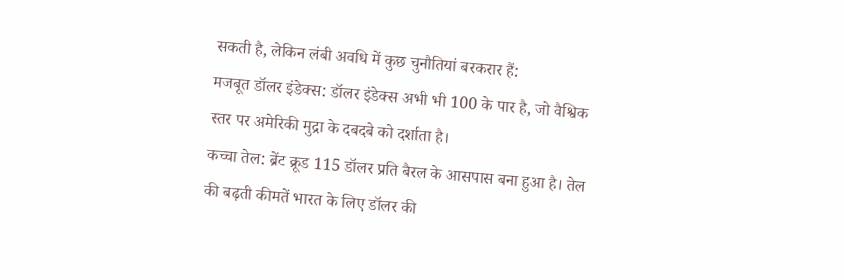सकती है, लेकिन लंबी अवधि में कुछ चुनौतियां बरकरार हैं:
मजबूत डॉलर इंडेक्स: डॉलर इंडेक्स अभी भी 100 के पार है, जो वैश्विक स्तर पर अमेरिकी मुद्रा के दबदबे को दर्शाता है।
कच्चा तेल: ब्रेंट क्रूड 115 डॉलर प्रति बैरल के आसपास बना हुआ है। तेल की बढ़ती कीमतें भारत के लिए डॉलर की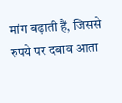मांग बढ़ाती हैं, जिससे रुपये पर दबाव आता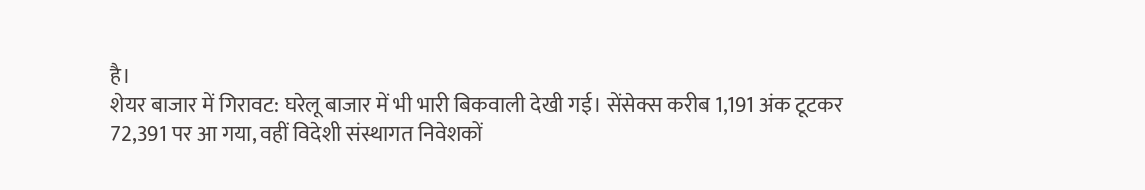है।
शेयर बाजार में गिरावट: घरेलू बाजार में भी भारी बिकवाली देखी गई। सेंसेक्स करीब 1,191 अंक टूटकर 72,391 पर आ गया, वहीं विदेशी संस्थागत निवेशकों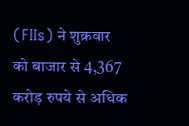(FIIs) ने शुक्रवार को बाजार से 4,367 करोड़ रुपये से अधिक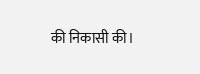की निकासी की।